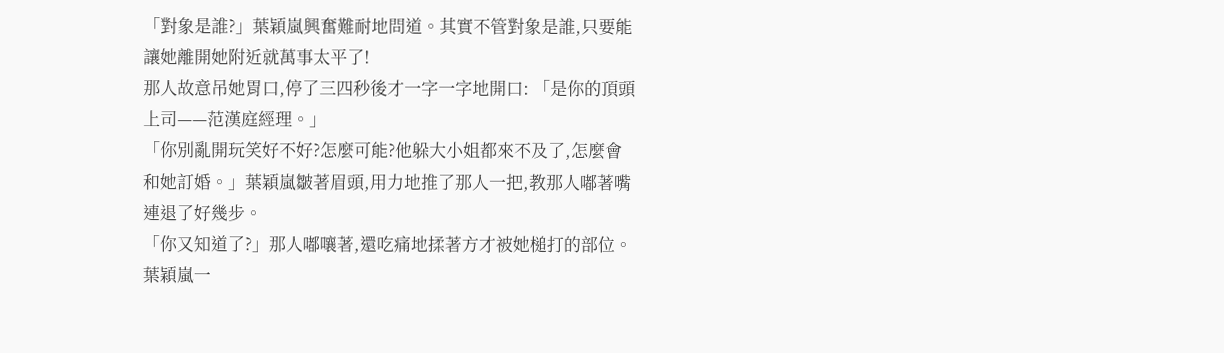「對象是誰?」葉穎嵐興奮難耐地問道。其實不管對象是誰,只要能讓她離開她附近就萬事太平了!
那人故意吊她胃口,停了三四秒後才一字一字地開口: 「是你的頂頭上司——范漢庭經理。」
「你別亂開玩笑好不好?怎麼可能?他躲大小姐都來不及了,怎麼會和她訂婚。」葉穎嵐皺著眉頭,用力地推了那人一把,教那人嘟著嘴連退了好幾步。
「你又知道了?」那人嘟嚷著,還吃痛地揉著方才被她槌打的部位。
葉穎嵐一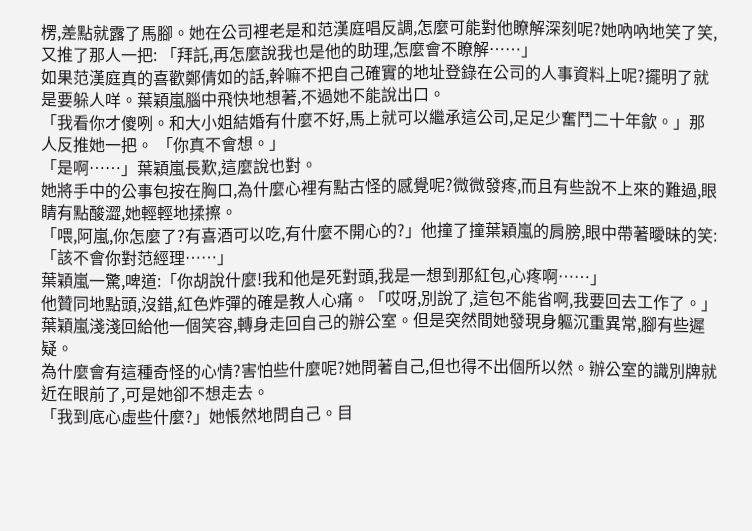楞,差點就露了馬腳。她在公司裡老是和范漢庭唱反調,怎麼可能對他瞭解深刻呢?她吶吶地笑了笑,又推了那人一把: 「拜託,再怎麼說我也是他的助理,怎麼會不瞭解……」
如果范漢庭真的喜歡鄭倩如的話,幹嘛不把自己確實的地址登錄在公司的人事資料上呢?擺明了就是要躲人咩。葉穎嵐腦中飛快地想著,不過她不能說出口。
「我看你才傻咧。和大小姐結婚有什麼不好,馬上就可以繼承這公司,足足少奮鬥二十年歙。」那人反推她一把。 「你真不會想。」
「是啊……」葉穎嵐長歎,這麼說也對。
她將手中的公事包按在胸口,為什麼心裡有點古怪的感覺呢?微微發疼,而且有些說不上來的難過,眼睛有點酸澀,她輕輕地揉擦。
「喂,阿嵐,你怎麼了?有喜酒可以吃,有什麼不開心的?」他撞了撞葉穎嵐的肩膀,眼中帶著曖昧的笑:「該不會你對范經理……」
葉穎嵐一驚,啤道:「你胡說什麼!我和他是死對頭,我是一想到那紅包,心疼啊……」
他贊同地點頭,沒錯,紅色炸彈的確是教人心痛。「哎呀,別說了,這包不能省啊,我要回去工作了。」
葉穎嵐淺淺回給他一個笑容,轉身走回自己的辦公室。但是突然間她發現身軀沉重異常,腳有些遲疑。
為什麼會有這種奇怪的心情?害怕些什麼呢?她問著自己,但也得不出個所以然。辦公室的識別牌就近在眼前了,可是她卻不想走去。
「我到底心虛些什麼?」她悵然地問自己。目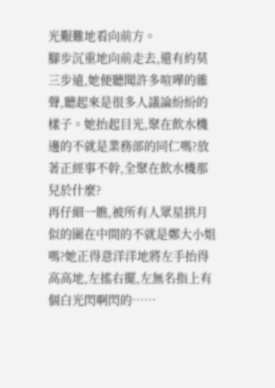光艱難地看向前方。
腳步沉重地向前走去,還有約莫三步遠,她便聽聞許多喧嘩的雜聲,聽起來是很多人議論紛紛的樣子。她抬起目光,聚在飲水機邊的不就是業務部的同仁嗎?放著正經事不幹,全聚在飲水機那兒於什麼?
再仔細一瞧,被所有人眾星拱月似的圍在中間的不就是鄭大小姐嗎?她正得意洋洋地將左手抬得高高地,左搖右擺,左無名指上有個白光閃啊閃的……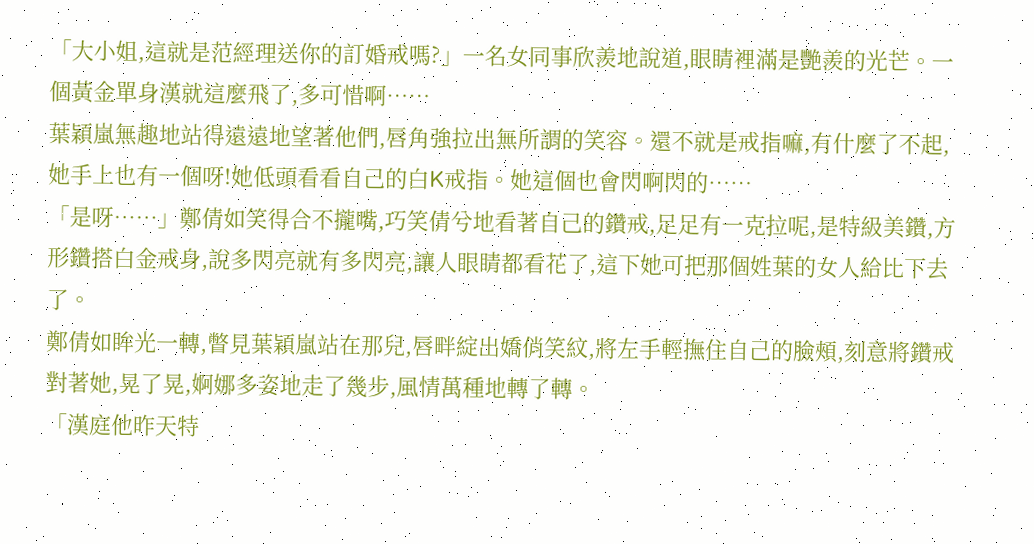「大小姐,這就是范經理送你的訂婚戒嗎?」一名女同事欣羨地說道,眼睛裡滿是艷羨的光芒。一個黃金單身漢就這麼飛了,多可惜啊……
葉穎嵐無趣地站得遠遠地望著他們,唇角強拉出無所謂的笑容。還不就是戒指嘛,有什麼了不起,她手上也有一個呀!她低頭看看自己的白K戒指。她這個也會閃啊閃的……
「是呀……」鄭倩如笑得合不攏嘴,巧笑倩兮地看著自己的鑽戒,足足有一克拉呢,是特級美鑽,方形鑽搭白金戒身,說多閃亮就有多閃亮,讓人眼睛都看花了,這下她可把那個姓葉的女人給比下去了。
鄭倩如眸光一轉,瞥見葉穎嵐站在那兒,唇畔綻出嬌俏笑紋,將左手輕撫住自己的臉頰,刻意將鑽戒對著她,晃了晃,婀娜多姿地走了幾步,風情萬種地轉了轉。
「漢庭他昨天特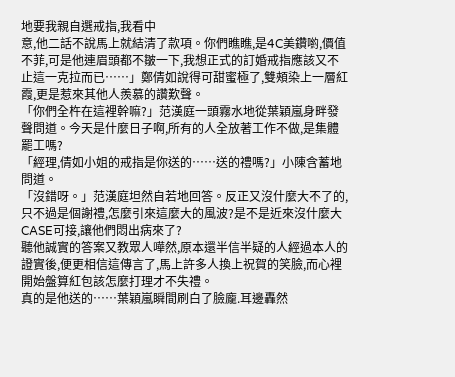地要我親自選戒指,我看中
意,他二話不說馬上就結清了款項。你們瞧瞧,是4C美鑽喲,價值不菲,可是他連眉頭都不皺一下,我想正式的訂婚戒指應該又不止這一克拉而已……」鄭倩如說得可甜蜜極了,雙頰染上一層紅霞,更是惹來其他人羨慕的讚歎聲。
「你們全杵在這裡幹嘛?」范漢庭一頭霧水地從葉穎嵐身畔發聲問道。今天是什麼日子啊,所有的人全放著工作不做,是集體罷工嗎?
「經理,倩如小姐的戒指是你送的……送的禮嗎?」小陳含蓄地問道。
「沒錯呀。」范漢庭坦然自若地回答。反正又沒什麼大不了的,只不過是個謝禮,怎麼引來這麼大的風波?是不是近來沒什麼大CASE可接,讓他們悶出病來了?
聽他誠實的答案又教眾人嘩然,原本還半信半疑的人經過本人的證實後,便更相信這傳言了,馬上許多人換上祝賀的笑臉,而心裡開始盤算紅包該怎麼打理才不失禮。
真的是他送的……葉穎嵐瞬間刷白了臉龐.耳邊轟然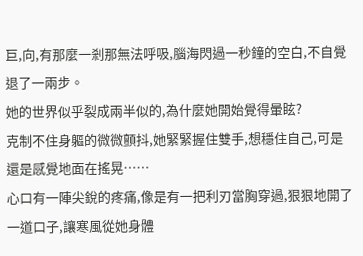巨,向,有那麼一剎那無法呼吸,腦海閃過一秒鐘的空白,不自覺退了一兩步。
她的世界似乎裂成兩半似的,為什麼她開始覺得暈眩?
克制不住身軀的微微顫抖,她緊緊握住雙手,想穩住自己,可是還是感覺地面在搖晃……
心口有一陣尖銳的疼痛,像是有一把利刃當胸穿過,狠狠地開了一道口子,讓寒風從她身體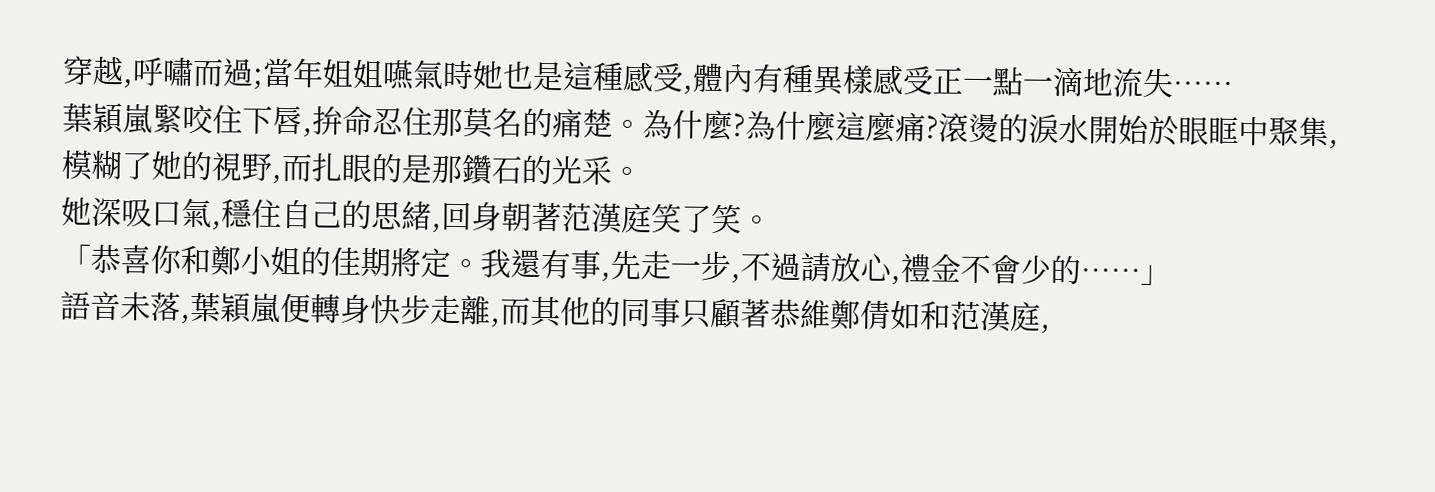穿越,呼嘯而過;當年姐姐嚥氣時她也是這種感受,體內有種異樣感受正一點一滴地流失……
葉穎嵐緊咬住下唇,拚命忍住那莫名的痛楚。為什麼?為什麼這麼痛?滾燙的淚水開始於眼眶中聚集,模糊了她的視野,而扎眼的是那鑽石的光采。
她深吸口氣,穩住自己的思緒,回身朝著范漢庭笑了笑。
「恭喜你和鄭小姐的佳期將定。我還有事,先走一步,不過請放心,禮金不會少的……」
語音未落,葉穎嵐便轉身快步走離,而其他的同事只顧著恭維鄭倩如和范漢庭,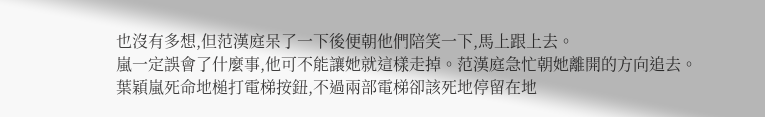也沒有多想,但范漢庭呆了一下後便朝他們陪笑一下,馬上跟上去。
嵐一定誤會了什麼事,他可不能讓她就這樣走掉。范漢庭急忙朝她離開的方向追去。
葉穎嵐死命地槌打電梯按鈕,不過兩部電梯卻該死地停留在地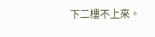下二樓不上來。